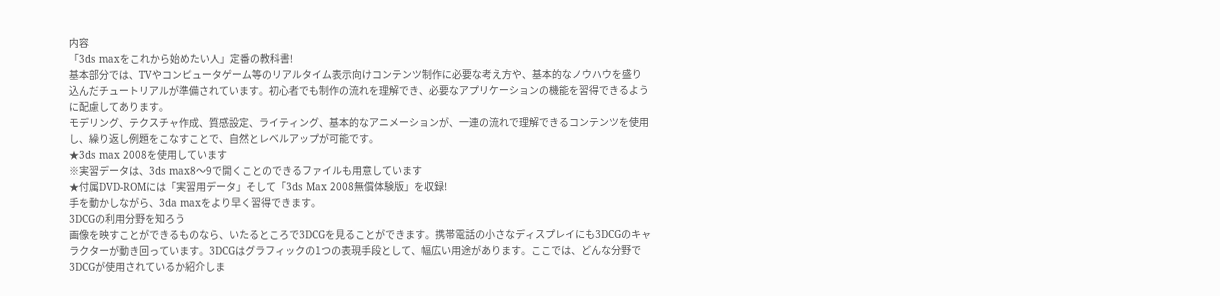内容
「3ds maxをこれから始めたい人」定番の教科書!
基本部分では、TVやコンピュータゲーム等のリアルタイム表示向けコンテンツ制作に必要な考え方や、基本的なノウハウを盛り込んだチュートリアルが準備されています。初心者でも制作の流れを理解でき、必要なアプリケーションの機能を習得できるように配慮してあります。
モデリング、テクスチャ作成、質感設定、ライティング、基本的なアニメーションが、一連の流れで理解できるコンテンツを使用し、繰り返し例題をこなすことで、自然とレベルアップが可能です。
★3ds max 2008を使用しています
※実習データは、3ds max8〜9で開くことのできるファイルも用意しています
★付属DVD-ROMには「実習用データ」そして「3ds Max 2008無償体験版」を収録!
手を動かしながら、3da maxをより早く習得できます。
3DCGの利用分野を知ろう
画像を映すことができるものなら、いたるところで3DCGを見ることができます。携帯電話の小さなディスプレイにも3DCGのキャラクターが動き回っています。3DCGはグラフィックの1つの表現手段として、幅広い用途があります。ここでは、どんな分野で3DCGが使用されているか紹介しま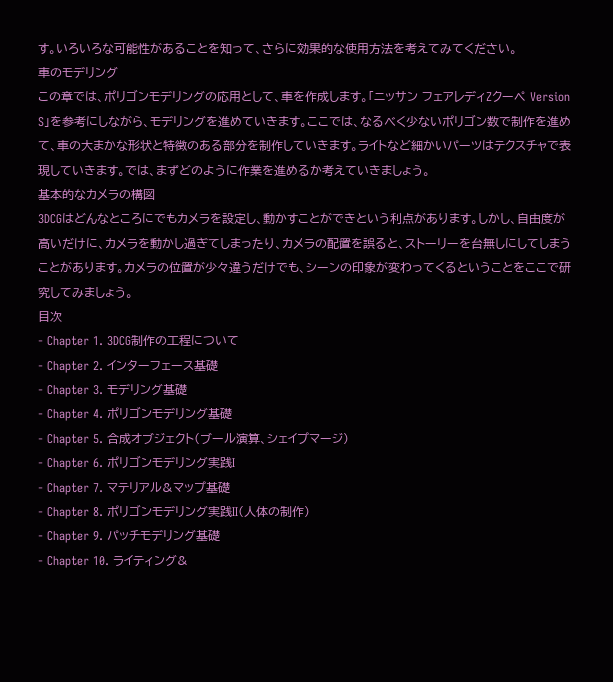す。いろいろな可能性があることを知って、さらに効果的な使用方法を考えてみてください。
車のモデリング
この章では、ポリゴンモデリングの応用として、車を作成します。「ニッサン フェアレディZクーペ Version S」を参考にしながら、モデリングを進めていきます。ここでは、なるべく少ないポリゴン数で制作を進めて、車の大まかな形状と特徴のある部分を制作していきます。ライトなど細かいパーツはテクスチャで表現していきます。では、まずどのように作業を進めるか考えていきましょう。
基本的なカメラの構図
3DCGはどんなところにでもカメラを設定し、動かすことができという利点があります。しかし、自由度が高いだけに、カメラを動かし過ぎてしまったり、カメラの配置を誤ると、ストーリーを台無しにしてしまうことがあります。カメラの位置が少々違うだけでも、シーンの印象が変わってくるということをここで研究してみましょう。
目次
- Chapter 1. 3DCG制作の工程について
- Chapter 2. インターフェース基礎
- Chapter 3. モデリング基礎
- Chapter 4. ポリゴンモデリング基礎
- Chapter 5. 合成オブジェクト(ブール演算、シェイプマージ)
- Chapter 6. ポリゴンモデリング実践I
- Chapter 7. マテリアル&マップ基礎
- Chapter 8. ポリゴンモデリング実践II(人体の制作)
- Chapter 9. パッチモデリング基礎
- Chapter 10. ライティング&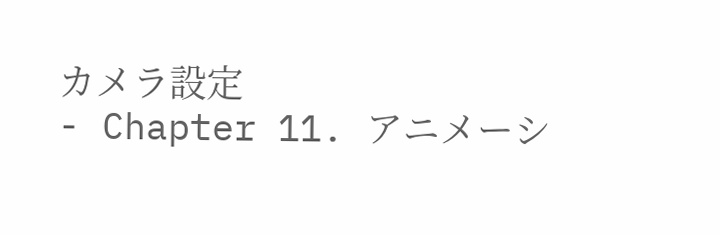カメラ設定
- Chapter 11. アニメーシ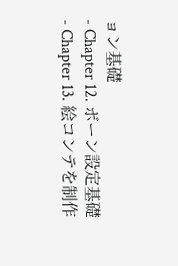ョン基礎
- Chapter 12. ボーン設定基礎
- Chapter 13. 絵コンテを制作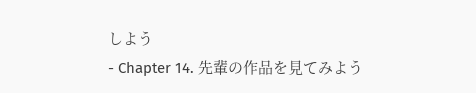しよう
- Chapter 14. 先輩の作品を見てみよう